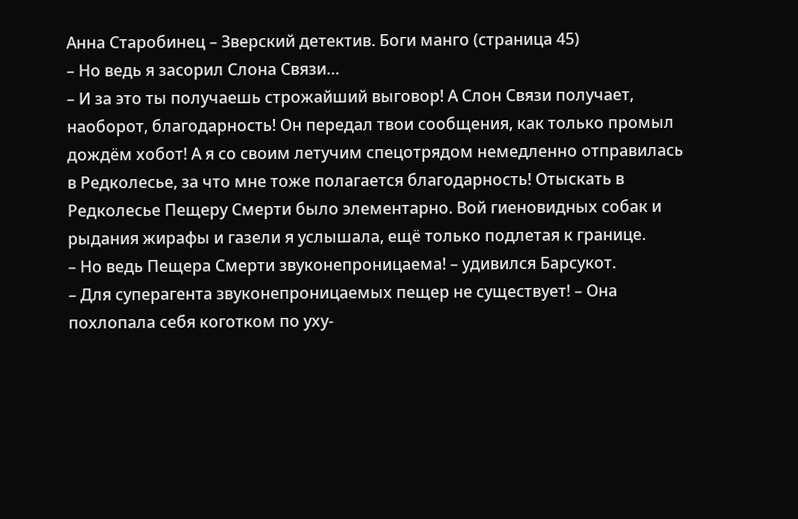Анна Старобинец – Зверский детектив. Боги манго (страница 45)
– Но ведь я засорил Слона Связи…
– И за это ты получаешь строжайший выговор! А Слон Связи получает, наоборот, благодарность! Он передал твои сообщения, как только промыл дождём хобот! А я со своим летучим спецотрядом немедленно отправилась в Редколесье, за что мне тоже полагается благодарность! Отыскать в Редколесье Пещеру Смерти было элементарно. Вой гиеновидных собак и рыдания жирафы и газели я услышала, ещё только подлетая к границе.
– Но ведь Пещера Смерти звуконепроницаема! – удивился Барсукот.
– Для суперагента звуконепроницаемых пещер не существует! – Она похлопала себя коготком по уху-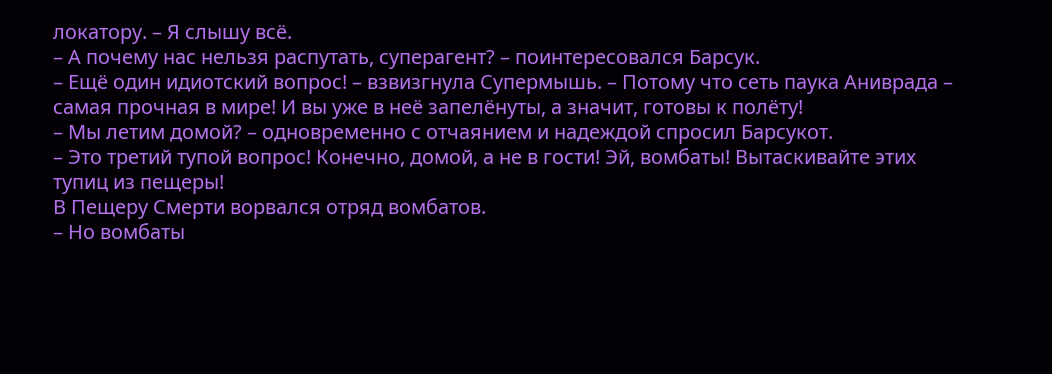локатору. – Я слышу всё.
– А почему нас нельзя распутать, суперагент? – поинтересовался Барсук.
– Ещё один идиотский вопрос! – взвизгнула Супермышь. – Потому что сеть паука Аниврада – самая прочная в мире! И вы уже в неё запелёнуты, а значит, готовы к полёту!
– Мы летим домой? – одновременно с отчаянием и надеждой спросил Барсукот.
– Это третий тупой вопрос! Конечно, домой, а не в гости! Эй, вомбаты! Вытаскивайте этих тупиц из пещеры!
В Пещеру Смерти ворвался отряд вомбатов.
– Но вомбаты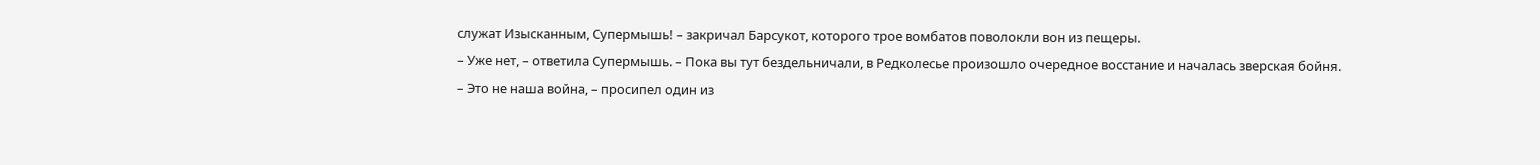служат Изысканным, Супермышь! – закричал Барсукот, которого трое вомбатов поволокли вон из пещеры.
– Уже нет, – ответила Супермышь. – Пока вы тут бездельничали, в Редколесье произошло очередное восстание и началась зверская бойня.
– Это не наша война, – просипел один из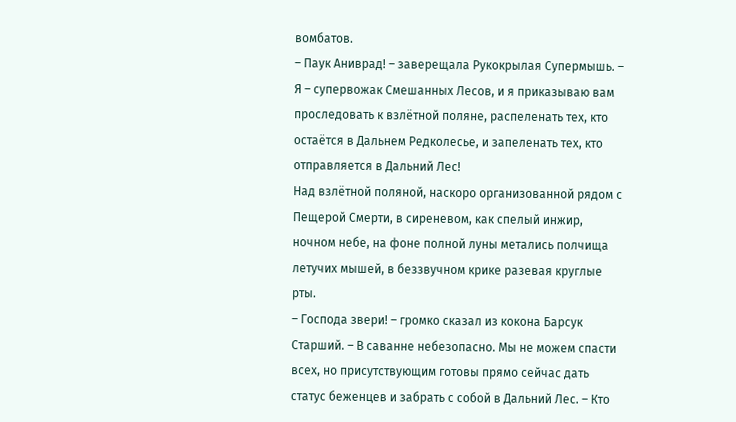вомбатов.
– Паук Аниврад! – заверещала Рукокрылая Супермышь. – Я – супервожак Смешанных Лесов, и я приказываю вам проследовать к взлётной поляне, распеленать тех, кто остаётся в Дальнем Редколесье, и запеленать тех, кто отправляется в Дальний Лес!
Над взлётной поляной, наскоро организованной рядом с Пещерой Смерти, в сиреневом, как спелый инжир, ночном небе, на фоне полной луны метались полчища летучих мышей, в беззвучном крике разевая круглые рты.
– Господа звери! – громко сказал из кокона Барсук Старший. – В саванне небезопасно. Мы не можем спасти всех, но присутствующим готовы прямо сейчас дать статус беженцев и забрать с собой в Дальний Лес. – Кто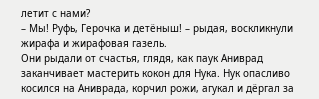летит с нами?
– Мы! Руфь, Герочка и детёныш! – рыдая, воскликнули жирафа и жирафовая газель.
Они рыдали от счастья, глядя, как паук Аниврад заканчивает мастерить кокон для Нука. Нук опасливо косился на Аниврада, корчил рожи, агукал и дёргал за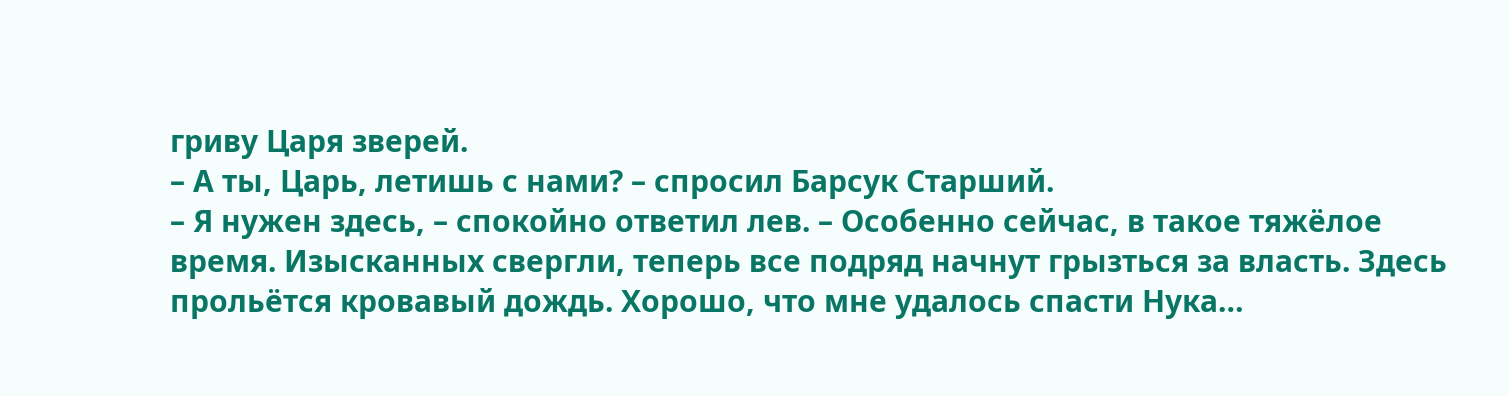гриву Царя зверей.
– А ты, Царь, летишь с нами? – спросил Барсук Старший.
– Я нужен здесь, – спокойно ответил лев. – Особенно сейчас, в такое тяжёлое время. Изысканных свергли, теперь все подряд начнут грызться за власть. Здесь прольётся кровавый дождь. Хорошо, что мне удалось спасти Нука…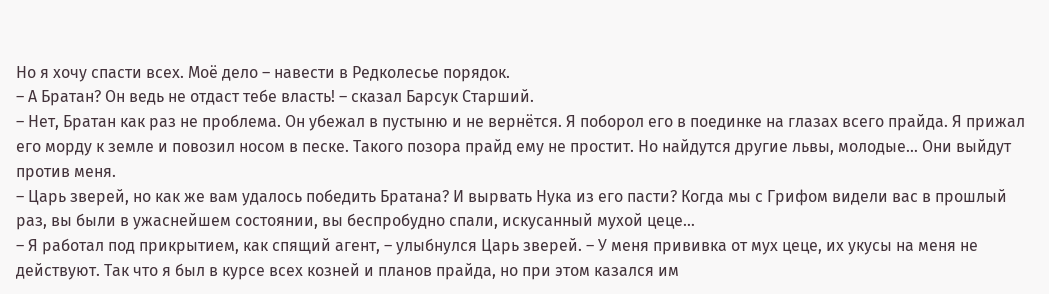Но я хочу спасти всех. Моё дело – навести в Редколесье порядок.
– А Братан? Он ведь не отдаст тебе власть! – сказал Барсук Старший.
– Нет, Братан как раз не проблема. Он убежал в пустыню и не вернётся. Я поборол его в поединке на глазах всего прайда. Я прижал его морду к земле и повозил носом в песке. Такого позора прайд ему не простит. Но найдутся другие львы, молодые… Они выйдут против меня.
– Царь зверей, но как же вам удалось победить Братана? И вырвать Нука из его пасти? Когда мы с Грифом видели вас в прошлый раз, вы были в ужаснейшем состоянии, вы беспробудно спали, искусанный мухой цеце…
– Я работал под прикрытием, как спящий агент, – улыбнулся Царь зверей. – У меня прививка от мух цеце, их укусы на меня не действуют. Так что я был в курсе всех козней и планов прайда, но при этом казался им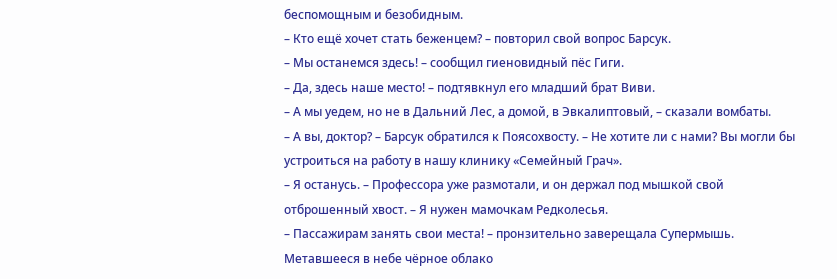беспомощным и безобидным.
– Кто ещё хочет стать беженцем? – повторил свой вопрос Барсук.
– Мы останемся здесь! – сообщил гиеновидный пёс Гиги.
– Да, здесь наше место! – подтявкнул его младший брат Виви.
– А мы уедем, но не в Дальний Лес, а домой, в Эвкалиптовый, – сказали вомбаты.
– А вы, доктор? – Барсук обратился к Поясохвосту. – Не хотите ли с нами? Вы могли бы устроиться на работу в нашу клинику «Семейный Грач».
– Я останусь. – Профессора уже размотали, и он держал под мышкой свой отброшенный хвост. – Я нужен мамочкам Редколесья.
– Пассажирам занять свои места! – пронзительно заверещала Супермышь.
Метавшееся в небе чёрное облако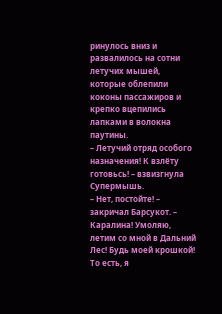ринулось вниз и развалилось на сотни летучих мышей, которые облепили коконы пассажиров и крепко вцепились лапками в волокна паутины.
– Летучий отряд особого назначения! К взлёту готовьсь! – взвизгнула Супермышь.
– Нет, постойте! – закричал Барсукот. – Каралина! Умоляю, летим со мной в Дальний Лес! Будь моей крошкой! То есть, я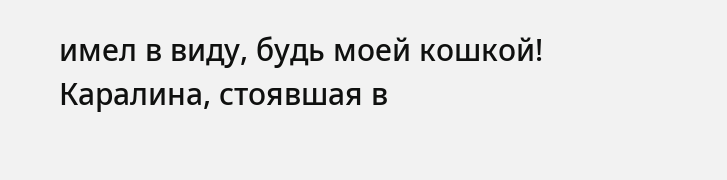имел в виду, будь моей кошкой!
Каралина, стоявшая в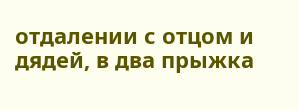отдалении с отцом и дядей, в два прыжка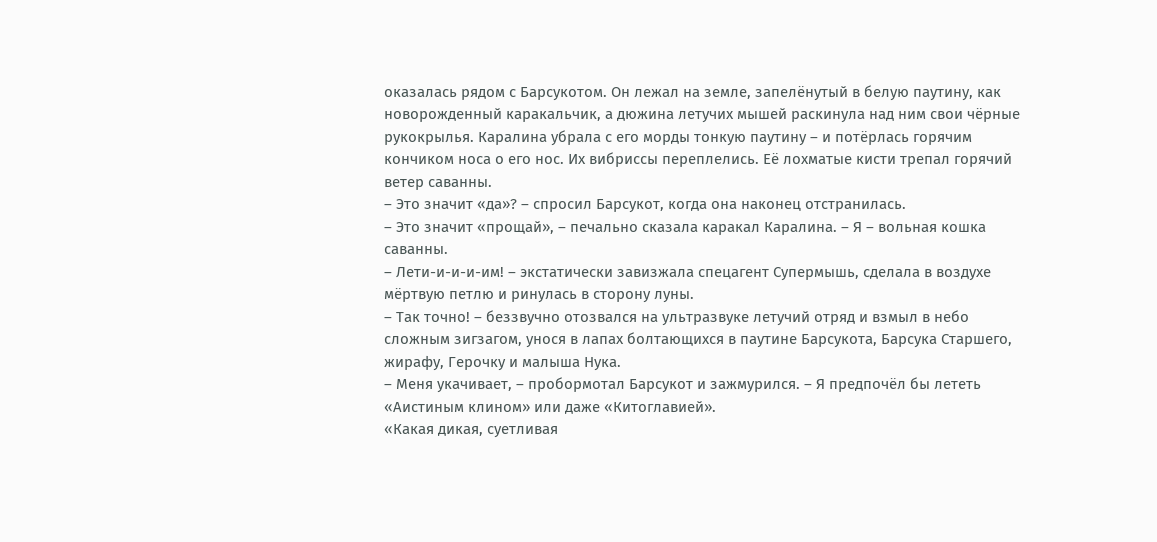оказалась рядом с Барсукотом. Он лежал на земле, запелёнутый в белую паутину, как новорожденный каракальчик, а дюжина летучих мышей раскинула над ним свои чёрные рукокрылья. Каралина убрала с его морды тонкую паутину – и потёрлась горячим кончиком носа о его нос. Их вибриссы переплелись. Её лохматые кисти трепал горячий ветер саванны.
– Это значит «да»? – спросил Барсукот, когда она наконец отстранилась.
– Это значит «прощай», – печально сказала каракал Каралина. – Я – вольная кошка саванны.
– Лети-и-и-и-им! – экстатически завизжала спецагент Супермышь, сделала в воздухе мёртвую петлю и ринулась в сторону луны.
– Так точно! – беззвучно отозвался на ультразвуке летучий отряд и взмыл в небо сложным зигзагом, унося в лапах болтающихся в паутине Барсукота, Барсука Старшего, жирафу, Герочку и малыша Нука.
– Меня укачивает, – пробормотал Барсукот и зажмурился. – Я предпочёл бы лететь «Аистиным клином» или даже «Китоглавией».
«Какая дикая, суетливая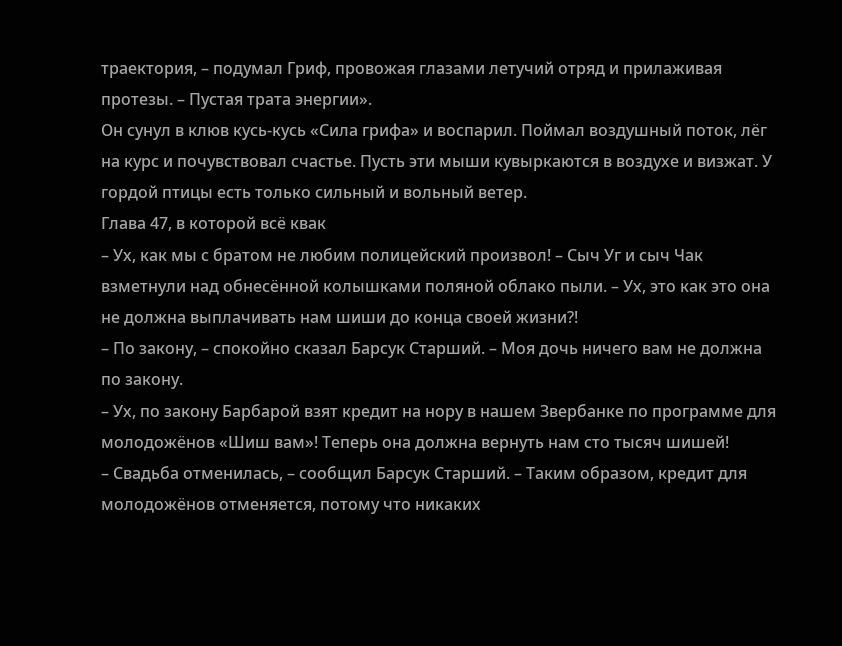траектория, – подумал Гриф, провожая глазами летучий отряд и прилаживая протезы. – Пустая трата энергии».
Он сунул в клюв кусь-кусь «Сила грифа» и воспарил. Поймал воздушный поток, лёг на курс и почувствовал счастье. Пусть эти мыши кувыркаются в воздухе и визжат. У гордой птицы есть только сильный и вольный ветер.
Глава 47, в которой всё квак
– Ух, как мы с братом не любим полицейский произвол! – Сыч Уг и сыч Чак взметнули над обнесённой колышками поляной облако пыли. – Ух, это как это она не должна выплачивать нам шиши до конца своей жизни?!
– По закону, – спокойно сказал Барсук Старший. – Моя дочь ничего вам не должна по закону.
– Ух, по закону Барбарой взят кредит на нору в нашем Звербанке по программе для молодожёнов «Шиш вам»! Теперь она должна вернуть нам сто тысяч шишей!
– Свадьба отменилась, – сообщил Барсук Старший. – Таким образом, кредит для молодожёнов отменяется, потому что никаких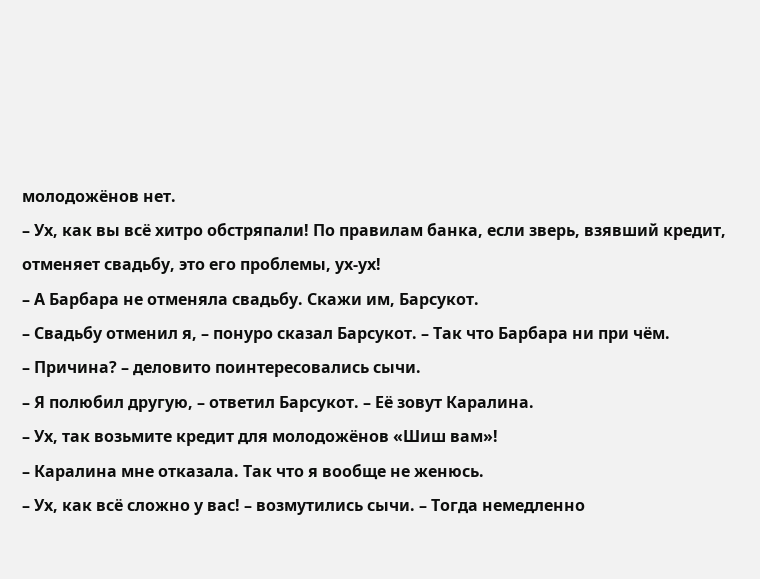молодожёнов нет.
– Ух, как вы всё хитро обстряпали! По правилам банка, если зверь, взявший кредит, отменяет свадьбу, это его проблемы, ух-ух!
– А Барбара не отменяла свадьбу. Скажи им, Барсукот.
– Свадьбу отменил я, – понуро сказал Барсукот. – Так что Барбара ни при чём.
– Причина? – деловито поинтересовались сычи.
– Я полюбил другую, – ответил Барсукот. – Её зовут Каралина.
– Ух, так возьмите кредит для молодожёнов «Шиш вам»!
– Каралина мне отказала. Так что я вообще не женюсь.
– Ух, как всё сложно у вас! – возмутились сычи. – Тогда немедленно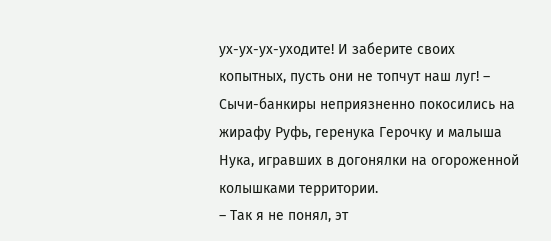ух-ух-ух-уходите! И заберите своих копытных, пусть они не топчут наш луг! – Сычи-банкиры неприязненно покосились на жирафу Руфь, геренука Герочку и малыша Нука, игравших в догонялки на огороженной колышками территории.
– Так я не понял, эт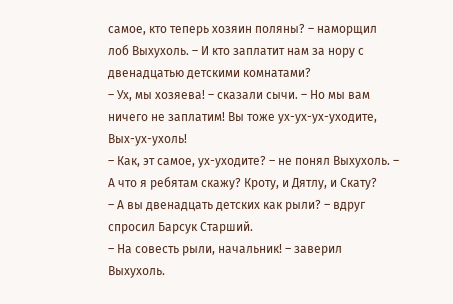самое, кто теперь хозяин поляны? – наморщил лоб Выхухоль. – И кто заплатит нам за нору с двенадцатью детскими комнатами?
– Ух, мы хозяева! – сказали сычи. – Но мы вам ничего не заплатим! Вы тоже ух-ух-ух-уходите, Вых-ух-ухоль!
– Как, эт самое, ух-уходите? – не понял Выхухоль. – А что я ребятам скажу? Кроту, и Дятлу, и Скату?
– А вы двенадцать детских как рыли? – вдруг спросил Барсук Старший.
– На совесть рыли, начальник! – заверил Выхухоль.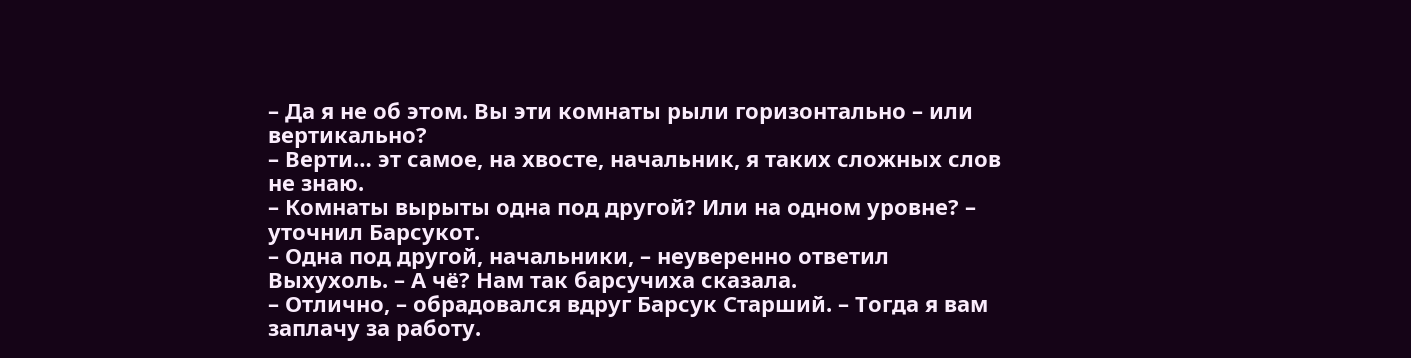– Да я не об этом. Вы эти комнаты рыли горизонтально – или вертикально?
– Верти… эт самое, на хвосте, начальник, я таких сложных слов не знаю.
– Комнаты вырыты одна под другой? Или на одном уровне? – уточнил Барсукот.
– Одна под другой, начальники, – неуверенно ответил Выхухоль. – А чё? Нам так барсучиха сказала.
– Отлично, – обрадовался вдруг Барсук Старший. – Тогда я вам заплачу за работу.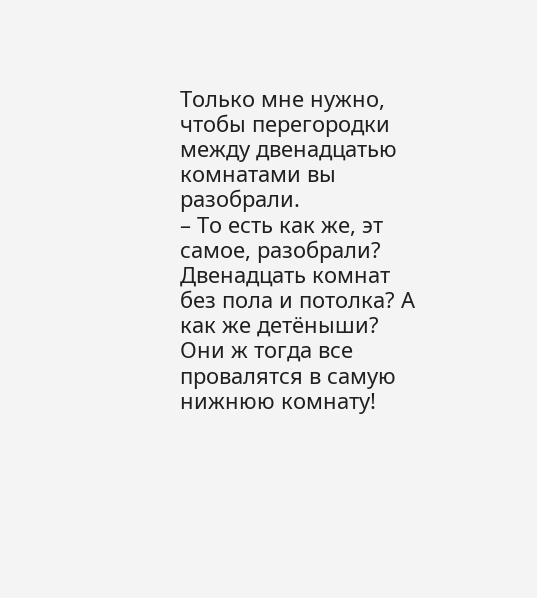Только мне нужно, чтобы перегородки между двенадцатью комнатами вы разобрали.
– То есть как же, эт самое, разобрали? Двенадцать комнат без пола и потолка? А как же детёныши? Они ж тогда все провалятся в самую нижнюю комнату!